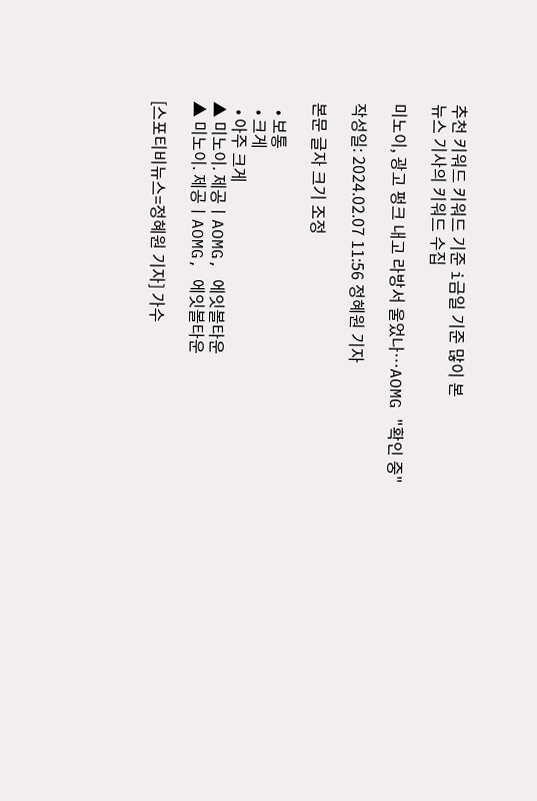추천 키워드 키워드 기준 i금일 기준 많이 본
뉴스 기사의 키워드 수집

미노이, 광고 펑크 내고 라방서 울었나…AOMG "확인 중"

작성일: 2024.02.07 11:56 정혜원 기자

본문 글자 크기 조정

  • 보통
  • 크게
  • 아주 크게
▲ 미노이. 제공ㅣAOMG, 에잇볼타운
▲ 미노이. 제공ㅣAOMG, 에잇볼타운

[스포티비뉴스=정혜원 기자] 가수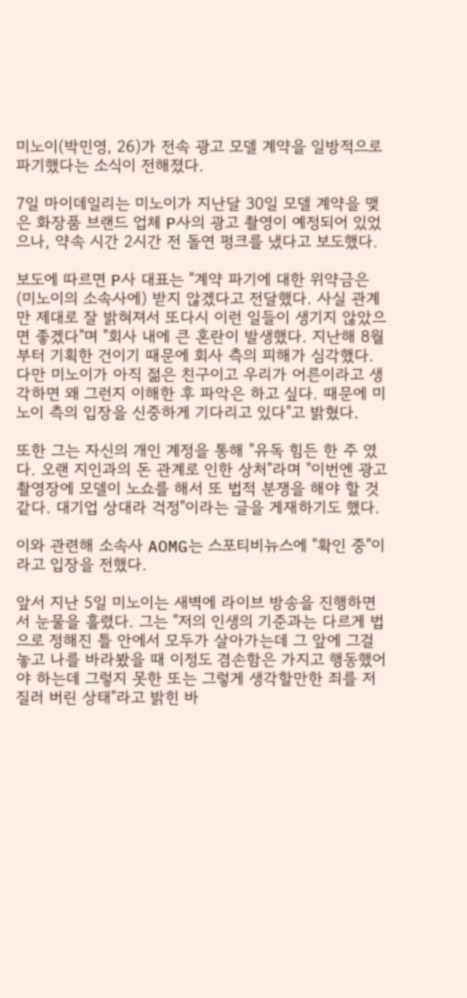미노이(박민영, 26)가 전속 광고 모델 계약을 일방적으로 파기했다는 소식이 전해졌다.

7일 마이데일리는 미노이가 지난달 30일 모델 계약을 맺은 화장품 브랜드 업체 P사의 광고 촬영이 예정되어 있었으나, 약속 시간 2시간 전 돌연 펑크를 냈다고 보도했다.

보도에 따르면 P사 대표는 "계약 파기에 대한 위약금은 (미노이의 소속사에) 받지 않겠다고 전달했다. 사실 관계만 제대로 잘 밝혀져서 또다시 이런 일들이 생기지 않았으면 좋겠다"며 "회사 내에 큰 혼란이 발생했다. 지난해 8월부터 기획한 건이기 때문에 회사 측의 피해가 심각했다. 다만 미노이가 아직 젊은 친구이고 우리가 어른이라고 생각하면 왜 그런지 이해한 후 파악은 하고 싶다. 때문에 미노이 측의 입장을 신중하게 기다리고 있다"고 밝혔다.

또한 그는 자신의 개인 계정을 통해 "유독 힘든 한 주 였다. 오랜 지인과의 돈 관계로 인한 상처"라며 "이번엔 광고 촬영장에 모델이 노쇼를 해서 또 법적 분쟁을 해야 할 것 같다. 대기업 상대라 걱정"이라는 글을 게재하기도 했다.

이와 관련해 소속사 AOMG는 스포티비뉴스에 "확인 중"이라고 입장을 전했다.

앞서 지난 5일 미노이는 새벽에 라이브 방송을 진행하면서 눈물을 흘렸다. 그는 "저의 인생의 기준과는 다르게 법으로 정해진 틀 안에서 모두가 살아가는데 그 앞에 그걸 놓고 나를 바라봤을 때 이정도 겸손함은 가지고 행동했어야 하는데 그렇지 못한 또는 그렇게 생각할만한 죄를 저질러 버린 상태"라고 밝힌 바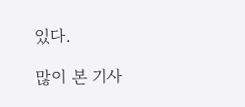있다.

많이 본 기사